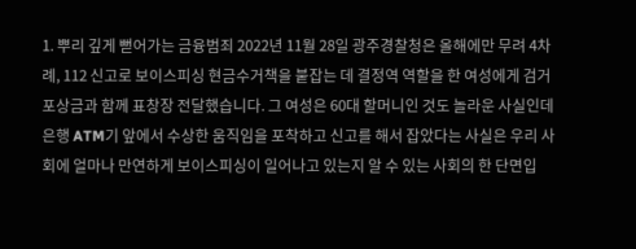1. 뿌리 깊게 뻗어가는 금융범죄 2022년 11월 28일 광주경찰청은 올해에만 무려 4차례, 112 신고로 보이스피싱 현금수거책을 붙잡는 데 결정역 역할을 한 여성에게 검거포상금과 함께 표창장 전달했습니다. 그 여성은 60대 할머니인 것도 놀라운 사실인데 은행 ATM기 앞에서 수상한 움직임을 포착하고 신고를 해서 잡았다는 사실은 우리 사회에 얼마나 만연하게 보이스피싱이 일어나고 있는지 알 수 있는 사회의 한 단면입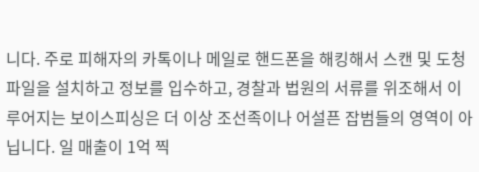니다. 주로 피해자의 카톡이나 메일로 핸드폰을 해킹해서 스캔 및 도청파일을 설치하고 정보를 입수하고, 경찰과 법원의 서류를 위조해서 이루어지는 보이스피싱은 더 이상 조선족이나 어설픈 잡범들의 영역이 아닙니다. 일 매출이 1억 찍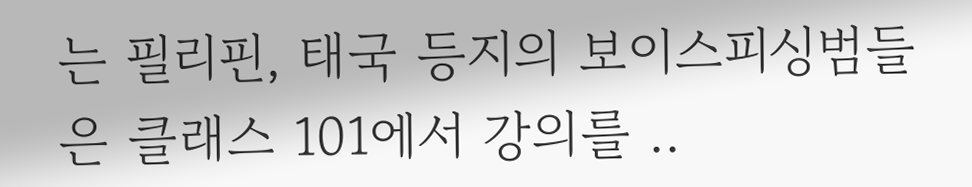는 필리핀, 태국 등지의 보이스피싱범들은 클래스 101에서 강의를 ..